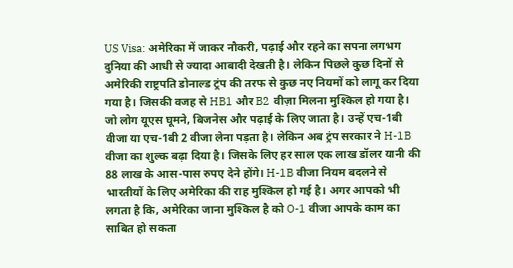US Visa: अमेरिका में जाकर नौकरी, पढ़ाई और रहने का सपना लगभग दुनिया की आधी से ज्यादा आबादी देखती है। लेकिन पिछले कुछ दिनों से अमेरिकी राष्ट्रपति डोनाल्ड ट्रंप की तरफ से कुछ नए नियमों को लागू कर दिया गया है। जिसकी वजह से HB1 और B2 वीज़ा मिलना मुश्किल हो गया है। जो लोग यूएस घूमने, बिजनेस और पढ़ाई के लिए जाता है। उन्हें एच-1बी वीजा या एच-1बी 2 वीजा लेना पड़ता है। लेकिन अब ट्रंप सरकार ने H-1B वीजा का शुल्क बढ़ा दिया है। जिसके लिए हर साल एक लाख डॉलर यानी की 88 लाख के आस-पास रुपए देने होंगे। H-1B वीजा नियम बदलने से भारतीयों के लिए अमेरिका की राह मुश्किल हो गई है। अगर आपको भी लगता है कि, अमेरिका जाना मुश्किल है को O-1 वीजा आपके काम का साबित हो सकता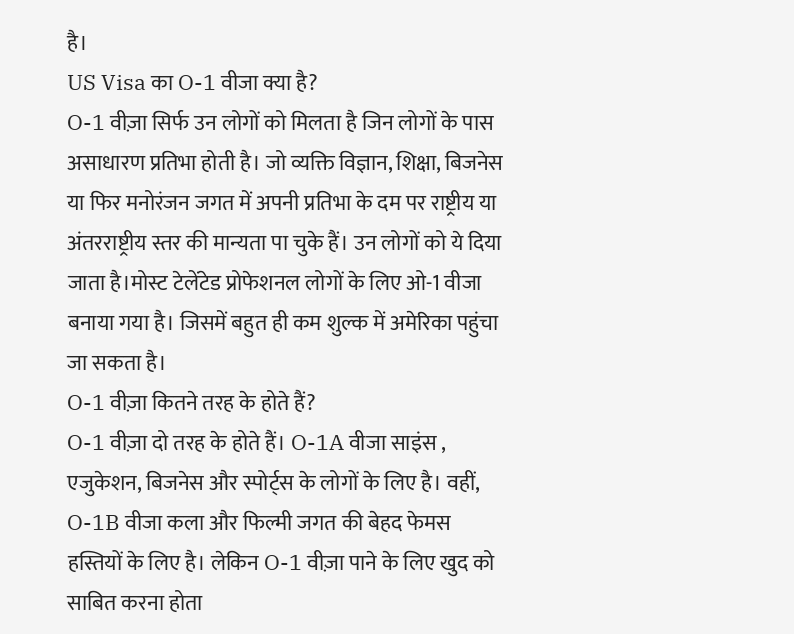है।
US Visa का O-1 वीजा क्या है?
O-1 वीज़ा सिर्फ उन लोगों को मिलता है जिन लोगों के पास असाधारण प्रतिभा होती है। जो व्यक्ति विज्ञान, शिक्षा, बिजनेस या फिर मनोरंजन जगत में अपनी प्रतिभा के दम पर राष्ट्रीय या अंतरराष्ट्रीय स्तर की मान्यता पा चुके हैं। उन लोगों को ये दिया जाता है।मोस्ट टेलेंटेड प्रोफेशनल लोगों के लिए ओ-1 वीजा बनाया गया है। जिसमें बहुत ही कम शुल्क में अमेरिका पहुंचा जा सकता है।
O-1 वीज़ा कितने तरह के होते हैं?
O-1 वीज़ा दो तरह के होते हैं। O-1A वीजा साइंस , एजुकेशन, बिजनेस और स्पोर्ट्स के लोगों के लिए है। वहीं, O-1B वीजा कला और फिल्मी जगत की बेहद फेमस हस्तियों के लिए है। लेकिन O-1 वीज़ा पाने के लिए खुद को साबित करना होता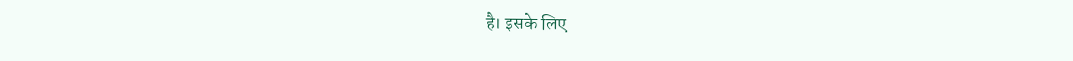है। इसके लिए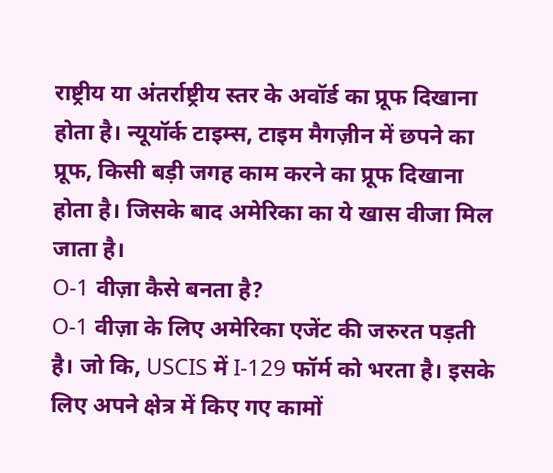राष्ट्रीय या अंतर्राष्ट्रीय स्तर के अवॉर्ड का प्रूफ दिखाना होता है। न्यूयॉर्क टाइम्स, टाइम मैगज़ीन में छपने का प्रूफ, किसी बड़ी जगह काम करने का प्रूफ दिखाना होता है। जिसके बाद अमेरिका का ये खास वीजा मिल जाता है।
O-1 वीज़ा कैसे बनता है?
O-1 वीज़ा के लिए अमेरिका एजेंट की जरुरत पड़ती है। जो कि, USCIS में I-129 फॉर्म को भरता है। इसके लिए अपने क्षेत्र में किए गए कामों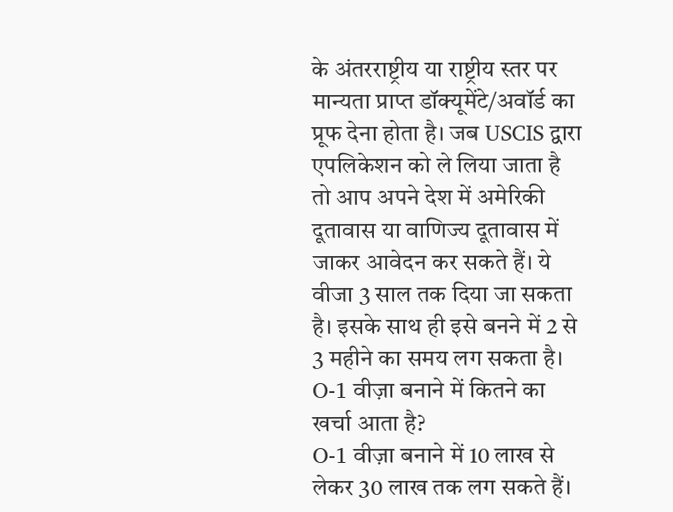के अंतरराष्ट्रीय या राष्ट्रीय स्तर पर मान्यता प्राप्त डॉक्यूमेंटे/अवॉर्ड का प्रूफ देना होता है। जब USCIS द्वारा एपलिकेशन को ले लिया जाता है तो आप अपने देश में अमेरिकी दूतावास या वाणिज्य दूतावास में जाकर आवेदन कर सकते हैं। ये वीजा 3 साल तक दिया जा सकता है। इसके साथ ही इसे बनने में 2 से 3 महीने का समय लग सकता है।
O-1 वीज़ा बनाने में कितने का खर्चा आता है?
O-1 वीज़ा बनाने में 10 लाख से लेकर 30 लाख तक लग सकते हैं।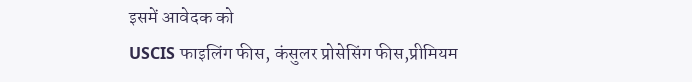इसमें आवेदक को
USCIS फाइलिंग फीस, कंसुलर प्रोसेसिंग फीस,प्रीमियम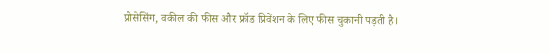प्रोसेसिंग, वकील की फीस और फ्रॉड प्रिवेंशन के लिए फीस चुकानी पड़ती है।